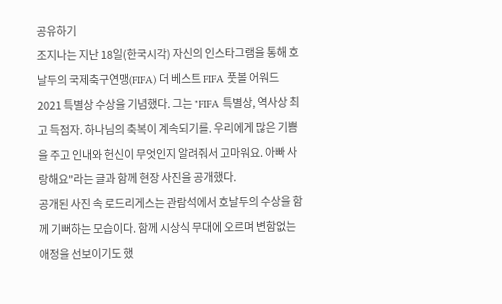공유하기
조지나는 지난 18일(한국시각) 자신의 인스타그램을 통해 호날두의 국제축구연맹(FIFA) 더 베스트 FIFA 풋볼 어워드 2021 특별상 수상을 기념했다. 그는 "FIFA 특별상, 역사상 최고 득점자. 하나님의 축복이 계속되기를. 우리에게 많은 기쁨을 주고 인내와 헌신이 무엇인지 알려줘서 고마워요. 아빠 사랑해요"라는 글과 함께 현장 사진을 공개했다.
공개된 사진 속 로드리게스는 관람석에서 호날두의 수상을 함께 기뻐하는 모습이다. 함께 시상식 무대에 오르며 변함없는 애정을 선보이기도 했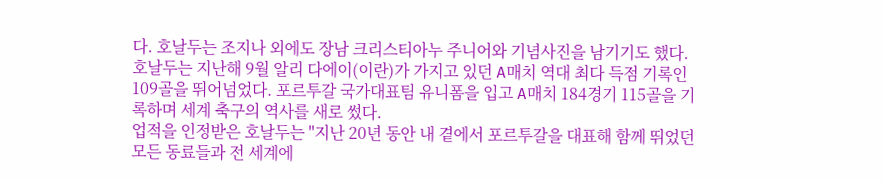다. 호날두는 조지나 외에도 장남 크리스티아누 주니어와 기념사진을 남기기도 했다.
호날두는 지난해 9월 알리 다에이(이란)가 가지고 있던 A매치 역대 최다 득점 기록인 109골을 뛰어넘었다. 포르투갈 국가대표팀 유니폼을 입고 A매치 184경기 115골을 기록하며 세계 축구의 역사를 새로 썼다.
업적을 인정받은 호날두는 "지난 20년 동안 내 곁에서 포르투갈을 대표해 함께 뛰었던 모든 동료들과 전 세계에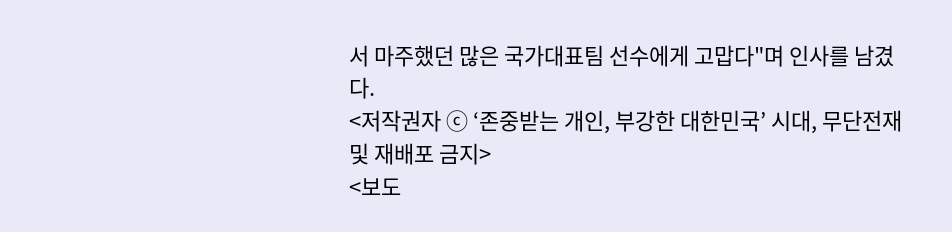서 마주했던 많은 국가대표팀 선수에게 고맙다"며 인사를 남겼다.
<저작권자 ⓒ ‘존중받는 개인, 부강한 대한민국’ 시대, 무단전재 및 재배포 금지>
<보도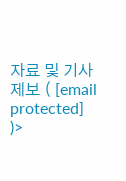자료 및 기사 제보 ( [email protected] )>